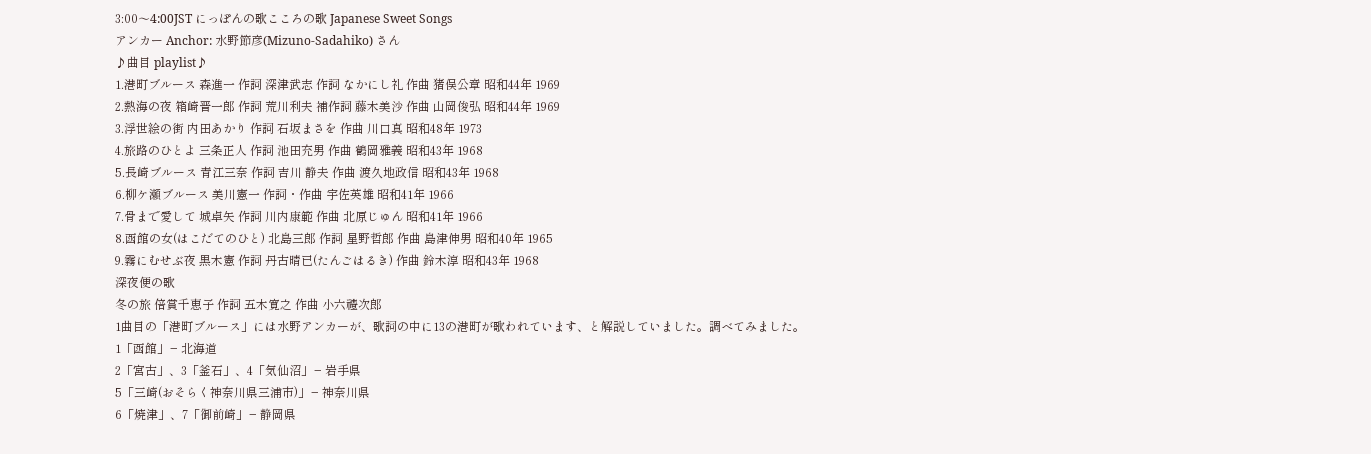3:00〜4:00JST にっぽんの歌こころの歌 Japanese Sweet Songs
アンカー Anchor: 水野節彦(Mizuno-Sadahiko) さん
♪曲目 playlist♪
1.港町ブルース 森進一 作詞 深津武志 作詞 なかにし礼 作曲 猪俣公章 昭和44年 1969
2.熱海の夜 箱崎晋一郎 作詞 荒川利夫 補作詞 藤木美沙 作曲 山岡俊弘 昭和44年 1969
3.浮世絵の街 内田あかり 作詞 石坂まさを 作曲 川口真 昭和48年 1973
4.旅路のひとよ 三条正人 作詞 池田充男 作曲 鶴岡雅義 昭和43年 1968
5.長崎ブルース 青江三奈 作詞 吉川 静夫 作曲 渡久地政信 昭和43年 1968
6.柳ケ瀬ブルース 美川憲一 作詞・作曲 宇佐英雄 昭和41年 1966
7.骨まで愛して 城卓矢 作詞 川内康範 作曲 北原じゅん 昭和41年 1966
8.函館の女(はこだてのひと) 北島三郎 作詞 星野哲郎 作曲 島津伸男 昭和40年 1965
9.霧にむせぶ夜 黒木憲 作詞 丹古晴已(たんごはるき) 作曲 鈴木淳 昭和43年 1968
深夜便の歌
冬の旅 倍賞千恵子 作詞 五木寛之 作曲 小六禮次郎
1曲目の「港町ブルース」には水野アンカーが、歌詞の中に13の港町が歌われています、と解説していました。調べてみました。
1「函館」− 北海道
2「宮古」、3「釜石」、4「気仙沼」− 岩手県
5「三崎(おそらく神奈川県三浦市)」− 神奈川県
6「焼津」、7「御前崎」− 静岡県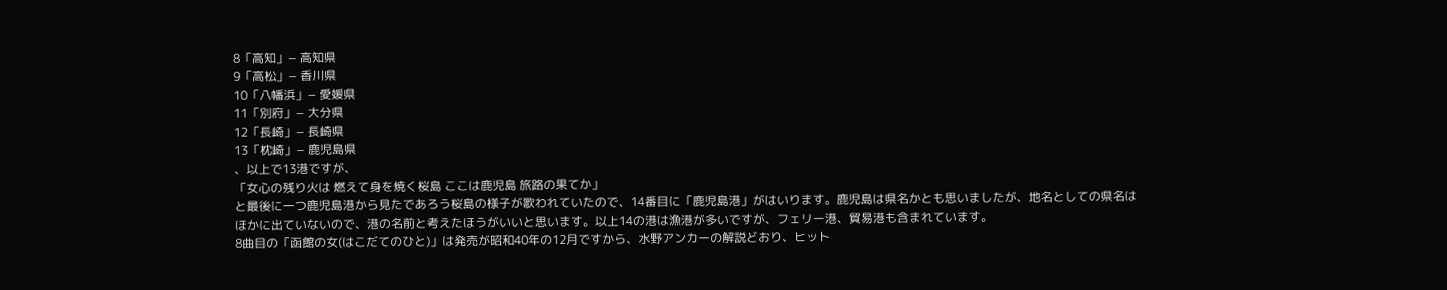8「高知」− 高知県
9「高松」− 香川県
10「八幡浜」− 愛媛県
11「別府」− 大分県
12「長崎」− 長崎県
13「枕崎」− 鹿児島県
、以上で13港ですが、
「女心の残り火は 燃えて身を焼く桜島 ここは鹿児島 旅路の果てか」
と最後に一つ鹿児島港から見たであろう桜島の様子が歌われていたので、14番目に「鹿児島港」がはいります。鹿児島は県名かとも思いましたが、地名としての県名はほかに出ていないので、港の名前と考えたほうがいいと思います。以上14の港は漁港が多いですが、フェリー港、貿易港も含まれています。
8曲目の「函館の女(はこだてのひと)」は発売が昭和40年の12月ですから、水野アンカーの解説どおり、ヒット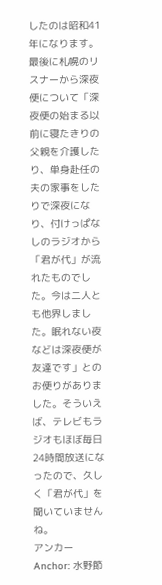したのは昭和41年になります。
最後に札幌のリスナーから深夜便について「深夜便の始まる以前に寝たきりの父親を介護したり、単身赴任の夫の家事をしたりで深夜になり、付けっぱなしのラジオから「君が代」が流れたものでした。今は二人とも他界しました。眠れない夜などは深夜便が友達です」とのお便りがありました。そういえば、テレビもラジオもほぼ毎日24時間放送になったので、久しく「君が代」を聞いていませんね。
アンカー Anchor: 水野節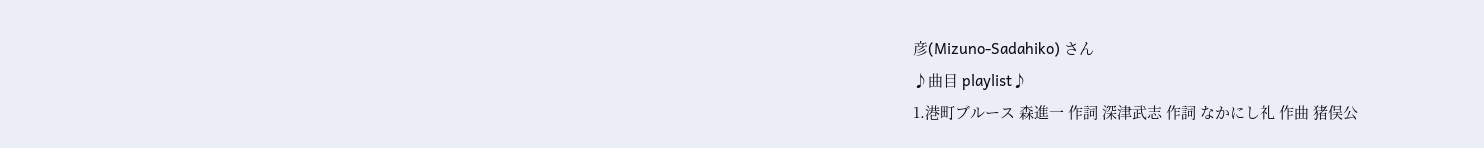彦(Mizuno-Sadahiko) さん
♪曲目 playlist♪
1.港町ブルース 森進一 作詞 深津武志 作詞 なかにし礼 作曲 猪俣公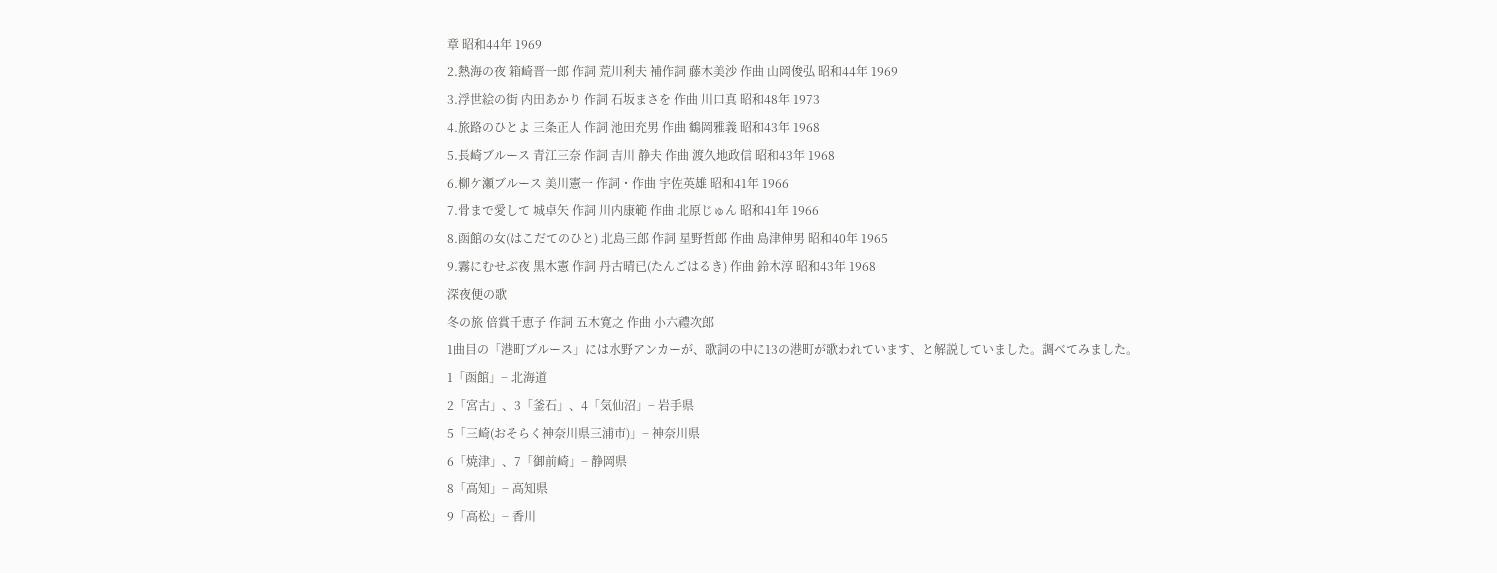章 昭和44年 1969
2.熱海の夜 箱崎晋一郎 作詞 荒川利夫 補作詞 藤木美沙 作曲 山岡俊弘 昭和44年 1969
3.浮世絵の街 内田あかり 作詞 石坂まさを 作曲 川口真 昭和48年 1973
4.旅路のひとよ 三条正人 作詞 池田充男 作曲 鶴岡雅義 昭和43年 1968
5.長崎ブルース 青江三奈 作詞 吉川 静夫 作曲 渡久地政信 昭和43年 1968
6.柳ケ瀬ブルース 美川憲一 作詞・作曲 宇佐英雄 昭和41年 1966
7.骨まで愛して 城卓矢 作詞 川内康範 作曲 北原じゅん 昭和41年 1966
8.函館の女(はこだてのひと) 北島三郎 作詞 星野哲郎 作曲 島津伸男 昭和40年 1965
9.霧にむせぶ夜 黒木憲 作詞 丹古晴已(たんごはるき) 作曲 鈴木淳 昭和43年 1968
深夜便の歌
冬の旅 倍賞千恵子 作詞 五木寛之 作曲 小六禮次郎
1曲目の「港町ブルース」には水野アンカーが、歌詞の中に13の港町が歌われています、と解説していました。調べてみました。
1「函館」− 北海道
2「宮古」、3「釜石」、4「気仙沼」− 岩手県
5「三崎(おそらく神奈川県三浦市)」− 神奈川県
6「焼津」、7「御前崎」− 静岡県
8「高知」− 高知県
9「高松」− 香川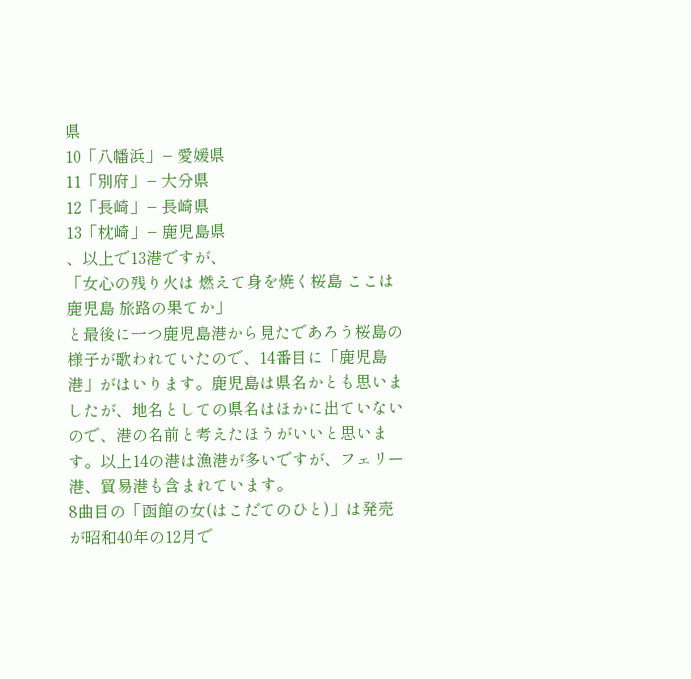県
10「八幡浜」− 愛媛県
11「別府」− 大分県
12「長崎」− 長崎県
13「枕崎」− 鹿児島県
、以上で13港ですが、
「女心の残り火は 燃えて身を焼く桜島 ここは鹿児島 旅路の果てか」
と最後に一つ鹿児島港から見たであろう桜島の様子が歌われていたので、14番目に「鹿児島港」がはいります。鹿児島は県名かとも思いましたが、地名としての県名はほかに出ていないので、港の名前と考えたほうがいいと思います。以上14の港は漁港が多いですが、フェリー港、貿易港も含まれています。
8曲目の「函館の女(はこだてのひと)」は発売が昭和40年の12月で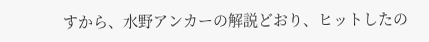すから、水野アンカーの解説どおり、ヒットしたの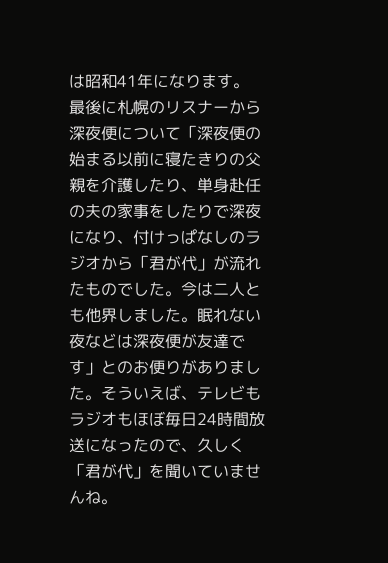は昭和41年になります。
最後に札幌のリスナーから深夜便について「深夜便の始まる以前に寝たきりの父親を介護したり、単身赴任の夫の家事をしたりで深夜になり、付けっぱなしのラジオから「君が代」が流れたものでした。今は二人とも他界しました。眠れない夜などは深夜便が友達です」とのお便りがありました。そういえば、テレビもラジオもほぼ毎日24時間放送になったので、久しく「君が代」を聞いていませんね。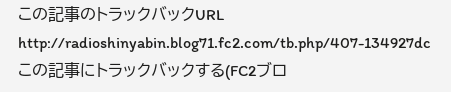この記事のトラックバックURL
http://radioshinyabin.blog71.fc2.com/tb.php/407-134927dc
この記事にトラックバックする(FC2ブロ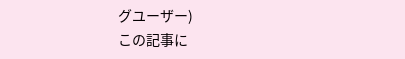グユーザー)
この記事に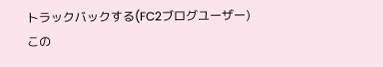トラックバックする(FC2ブログユーザー)
この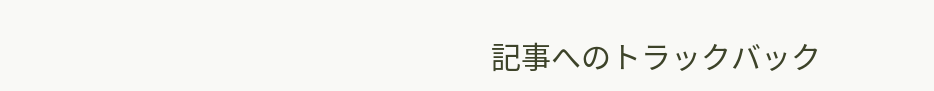記事へのトラックバック